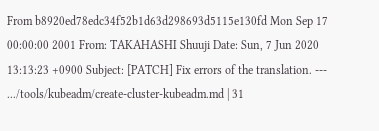From b8920ed78edc34f52b1d63d298693d5115e130fd Mon Sep 17 00:00:00 2001 From: TAKAHASHI Shuuji Date: Sun, 7 Jun 2020 13:13:23 +0900 Subject: [PATCH] Fix errors of the translation. --- .../tools/kubeadm/create-cluster-kubeadm.md | 31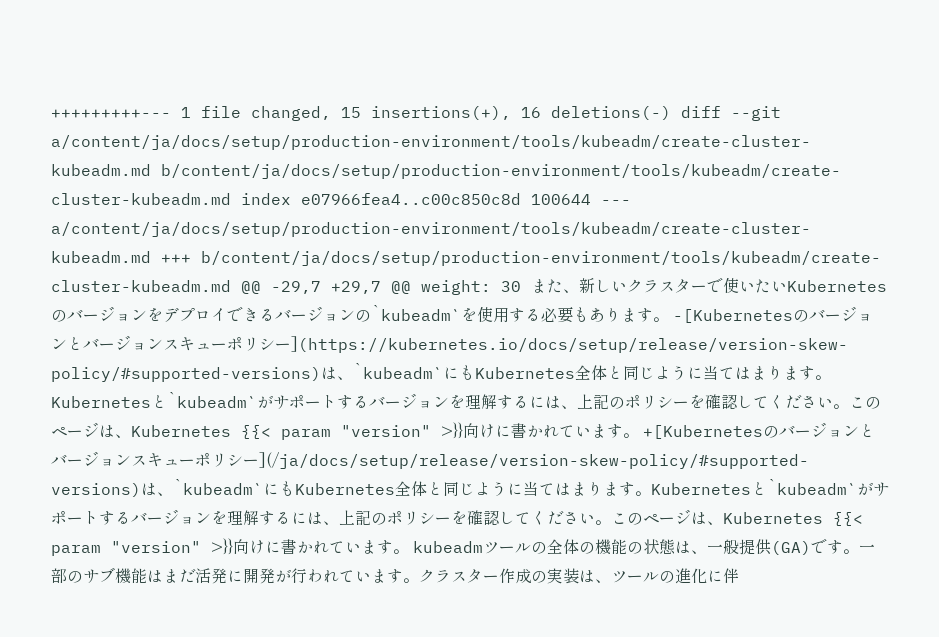+++++++++--- 1 file changed, 15 insertions(+), 16 deletions(-) diff --git a/content/ja/docs/setup/production-environment/tools/kubeadm/create-cluster-kubeadm.md b/content/ja/docs/setup/production-environment/tools/kubeadm/create-cluster-kubeadm.md index e07966fea4..c00c850c8d 100644 --- a/content/ja/docs/setup/production-environment/tools/kubeadm/create-cluster-kubeadm.md +++ b/content/ja/docs/setup/production-environment/tools/kubeadm/create-cluster-kubeadm.md @@ -29,7 +29,7 @@ weight: 30 また、新しいクラスターで使いたいKubernetesのバージョンをデプロイできるバージョンの`kubeadm`を使用する必要もあります。 -[Kubernetesのバージョンとバージョンスキューポリシー](https://kubernetes.io/docs/setup/release/version-skew-policy/#supported-versions)は、`kubeadm`にもKubernetes全体と同じように当てはまります。Kubernetesと`kubeadm`がサポートするバージョンを理解するには、上記のポリシーを確認してください。このページは、Kubernetes {{< param "version" >}}向けに書かれています。 +[Kubernetesのバージョンとバージョンスキューポリシー](/ja/docs/setup/release/version-skew-policy/#supported-versions)は、`kubeadm`にもKubernetes全体と同じように当てはまります。Kubernetesと`kubeadm`がサポートするバージョンを理解するには、上記のポリシーを確認してください。このページは、Kubernetes {{< param "version" >}}向けに書かれています。 kubeadmツールの全体の機能の状態は、一般提供(GA)です。一部のサブ機能はまだ活発に開発が行われています。クラスター作成の実装は、ツールの進化に伴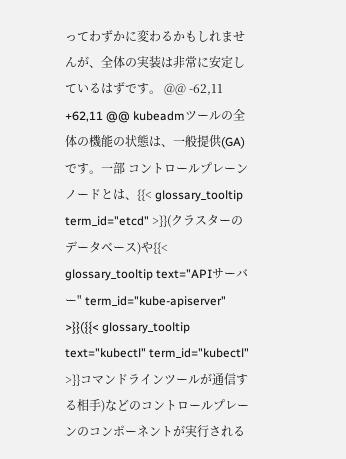ってわずかに変わるかもしれませんが、全体の実装は非常に安定しているはずです。 @@ -62,11 +62,11 @@ kubeadmツールの全体の機能の状態は、一般提供(GA)です。一部 コントロールプレーンノードとは、{{< glossary_tooltip term_id="etcd" >}}(クラスターのデータベース)や{{< glossary_tooltip text="APIサーバー" term_id="kube-apiserver" >}}({{< glossary_tooltip text="kubectl" term_id="kubectl" >}}コマンドラインツールが通信する相手)などのコントロールプレーンのコンポーネントが実行される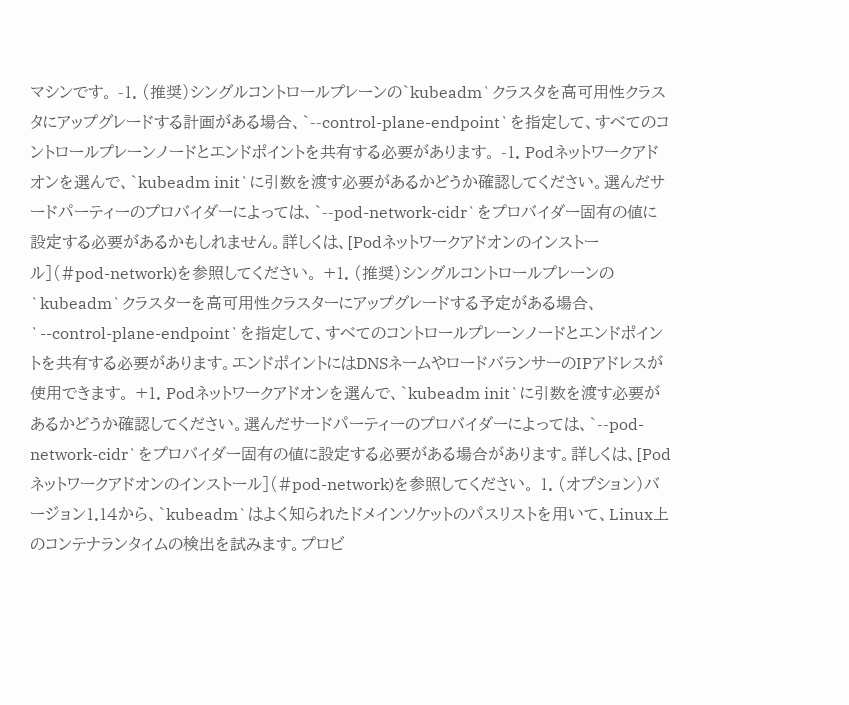マシンです。 -1. (推奨)シングルコントロールプレーンの`kubeadm`クラスタを高可用性クラスタにアップグレードする計画がある場合、`--control-plane-endpoint`を指定して、すべてのコントロールプレーンノードとエンドポイントを共有する必要があります。 -1. Podネットワークアドオンを選んで、`kubeadm init`に引数を渡す必要があるかどうか確認してください。選んだサードパーティーのプロバイダーによっては、`--pod-network-cidr`をプロバイダー固有の値に設定する必要があるかもしれません。詳しくは、[Podネットワークアドオンのインストール](#pod-network)を参照してください。 +1. (推奨)シングルコントロールプレーンの`kubeadm`クラスターを高可用性クラスターにアップグレードする予定がある場合、`--control-plane-endpoint`を指定して、すべてのコントロールプレーンノードとエンドポイントを共有する必要があります。エンドポイントにはDNSネームやロードバランサーのIPアドレスが使用できます。 +1. Podネットワークアドオンを選んで、`kubeadm init`に引数を渡す必要があるかどうか確認してください。選んだサードパーティーのプロバイダーによっては、`--pod-network-cidr`をプロバイダー固有の値に設定する必要がある場合があります。詳しくは、[Podネットワークアドオンのインストール](#pod-network)を参照してください。 1. (オプション)バージョン1.14から、`kubeadm`はよく知られたドメインソケットのパスリストを用いて、Linux上のコンテナランタイムの検出を試みます。プロビ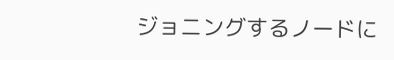ジョニングするノードに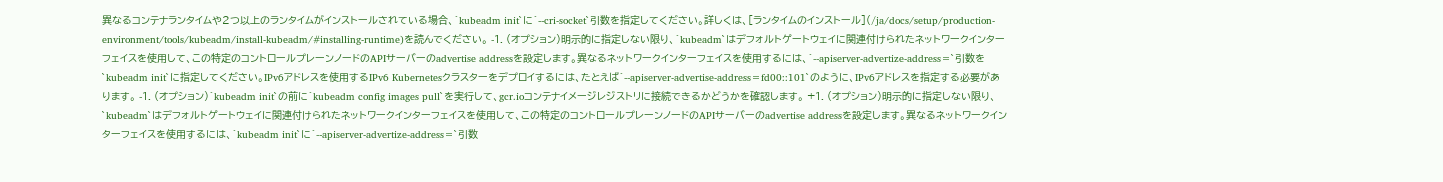異なるコンテナランタイムや2つ以上のランタイムがインストールされている場合、`kubeadm init`に`--cri-socket`引数を指定してください。詳しくは、[ランタイムのインストール](/ja/docs/setup/production-environment/tools/kubeadm/install-kubeadm/#installing-runtime)を読んでください。 -1. (オプション)明示的に指定しない限り、`kubeadm`はデフォルトゲートウェイに関連付けられたネットワークインターフェイスを使用して、この特定のコントロールプレーンノードのAPIサーバーのadvertise addressを設定します。異なるネットワークインターフェイスを使用するには、`--apiserver-advertize-address=`引数を`kubeadm init`に指定してください。IPv6アドレスを使用するIPv6 Kubernetesクラスターをデプロイするには、たとえば`--apiserver-advertise-address=fd00::101`のように、IPv6アドレスを指定する必要があります。 -1. (オプション)`kubeadm init`の前に`kubeadm config images pull`を実行して、gcr.ioコンテナイメージレジストリに接続できるかどうかを確認します。 +1. (オプション)明示的に指定しない限り、`kubeadm`はデフォルトゲートウェイに関連付けられたネットワークインターフェイスを使用して、この特定のコントロールプレーンノードのAPIサーバーのadvertise addressを設定します。異なるネットワークインターフェイスを使用するには、`kubeadm init`に`--apiserver-advertize-address=`引数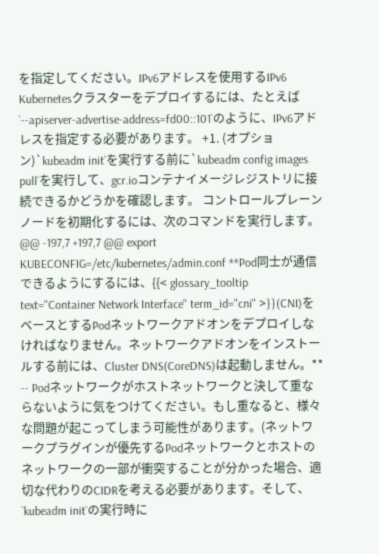を指定してください。IPv6アドレスを使用するIPv6 Kubernetesクラスターをデプロイするには、たとえば`--apiserver-advertise-address=fd00::101`のように、IPv6アドレスを指定する必要があります。 +1. (オプション)`kubeadm init`を実行する前に`kubeadm config images pull`を実行して、gcr.ioコンテナイメージレジストリに接続できるかどうかを確認します。 コントロールプレーンノードを初期化するには、次のコマンドを実行します。 @@ -197,7 +197,7 @@ export KUBECONFIG=/etc/kubernetes/admin.conf **Pod同士が通信できるようにするには、{{< glossary_tooltip text="Container Network Interface" term_id="cni" >}}(CNI)をベースとするPodネットワークアドオンをデプロイしなければなりません。ネットワークアドオンをインストールする前には、Cluster DNS(CoreDNS)は起動しません。** -- Podネットワークがホストネットワークと決して重ならないように気をつけてください。もし重なると、様々な問題が起こってしまう可能性があります。(ネットワークプラグインが優先するPodネットワークとホストのネットワークの一部が衝突することが分かった場合、適切な代わりのCIDRを考える必要があります。そして、`kubeadm init`の実行時に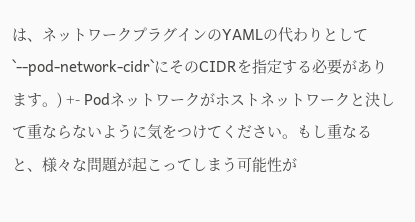は、ネットワークプラグインのYAMLの代わりとして`--pod-network-cidr`にそのCIDRを指定する必要があります。) +- Podネットワークがホストネットワークと決して重ならないように気をつけてください。もし重なると、様々な問題が起こってしまう可能性が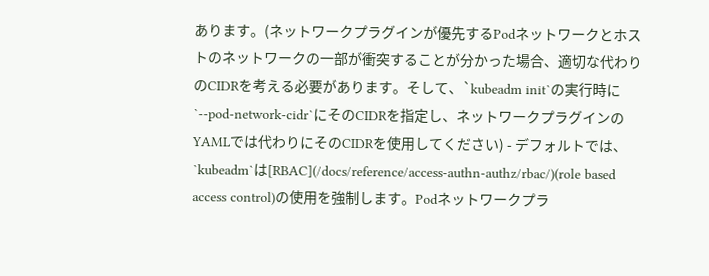あります。(ネットワークプラグインが優先するPodネットワークとホストのネットワークの一部が衝突することが分かった場合、適切な代わりのCIDRを考える必要があります。そして、`kubeadm init`の実行時に`--pod-network-cidr`にそのCIDRを指定し、ネットワークプラグインのYAMLでは代わりにそのCIDRを使用してください) - デフォルトでは、`kubeadm`は[RBAC](/docs/reference/access-authn-authz/rbac/)(role based access control)の使用を強制します。Podネットワークプラ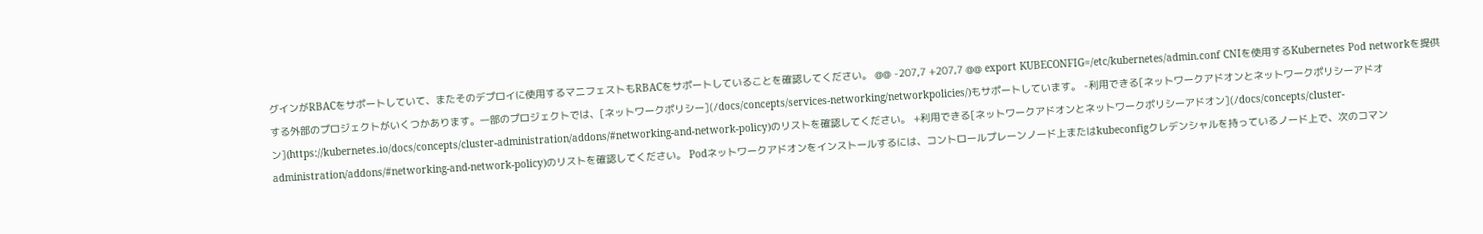グインがRBACをサポートしていて、またそのデプロイに使用するマニフェストもRBACをサポートしていることを確認してください。 @@ -207,7 +207,7 @@ export KUBECONFIG=/etc/kubernetes/admin.conf CNIを使用するKubernetes Pod networkを提供する外部のプロジェクトがいくつかあります。一部のプロジェクトでは、[ネットワークポリシー](/docs/concepts/services-networking/networkpolicies/)もサポートしています。 -利用できる[ネットワークアドオンとネットワークポリシーアドオン](https://kubernetes.io/docs/concepts/cluster-administration/addons/#networking-and-network-policy)のリストを確認してください。 +利用できる[ネットワークアドオンとネットワークポリシーアドオン](/docs/concepts/cluster-administration/addons/#networking-and-network-policy)のリストを確認してください。 Podネットワークアドオンをインストールするには、コントロールプレーンノード上またはkubeconfigクレデンシャルを持っているノード上で、次のコマン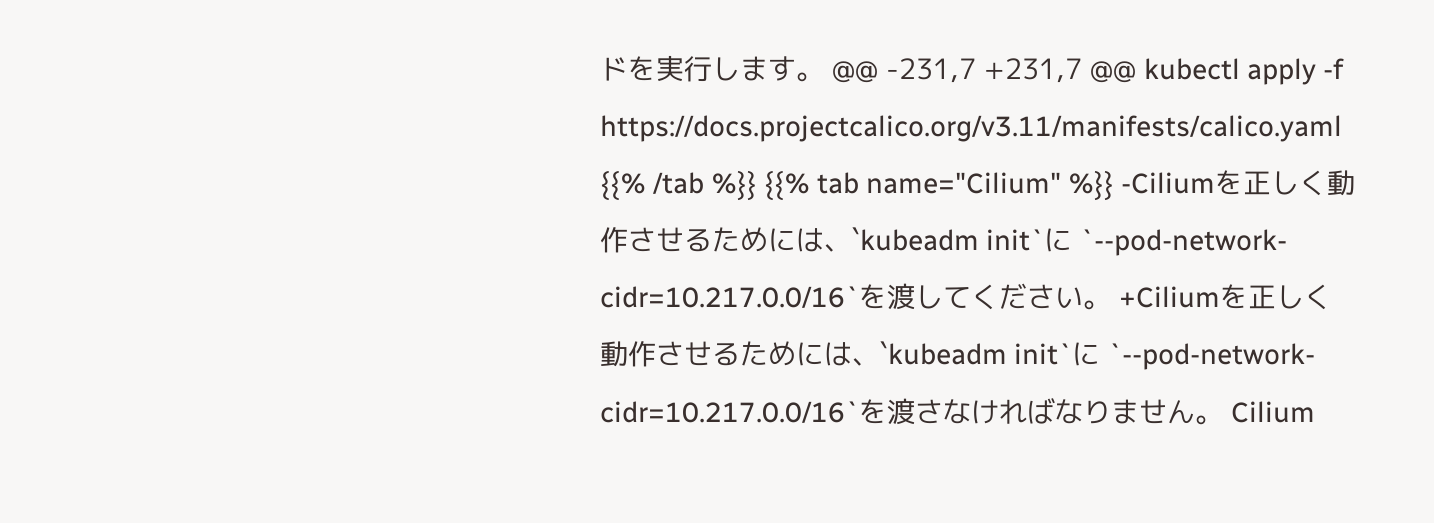ドを実行します。 @@ -231,7 +231,7 @@ kubectl apply -f https://docs.projectcalico.org/v3.11/manifests/calico.yaml {{% /tab %}} {{% tab name="Cilium" %}} -Ciliumを正しく動作させるためには、`kubeadm init`に `--pod-network-cidr=10.217.0.0/16`を渡してください。 +Ciliumを正しく動作させるためには、`kubeadm init`に `--pod-network-cidr=10.217.0.0/16`を渡さなければなりません。 Cilium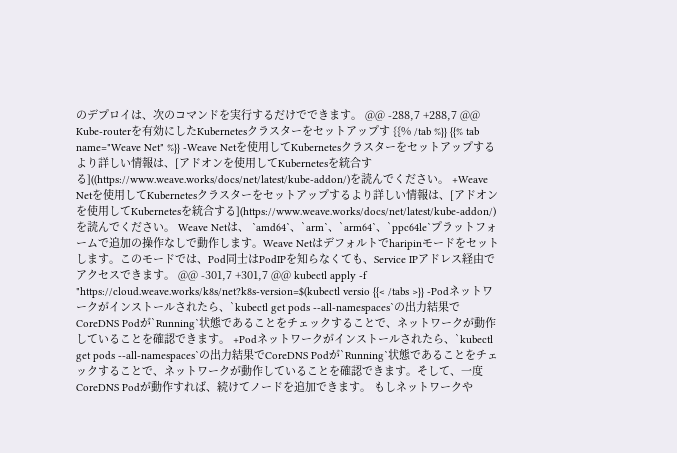のデプロイは、次のコマンドを実行するだけでできます。 @@ -288,7 +288,7 @@ Kube-routerを有効にしたKubernetesクラスターをセットアップす {{% /tab %}} {{% tab name="Weave Net" %}} -Weave Netを使用してKubernetesクラスターをセットアップするより詳しい情報は、[アドオンを使用してKubernetesを統合する]((https://www.weave.works/docs/net/latest/kube-addon/)を読んでください。 +Weave Netを使用してKubernetesクラスターをセットアップするより詳しい情報は、[アドオンを使用してKubernetesを統合する](https://www.weave.works/docs/net/latest/kube-addon/)を読んでください。 Weave Netは、 `amd64`、`arm`、`arm64`、`ppc64le`プラットフォームで追加の操作なしで動作します。Weave Netはデフォルトでharipinモードをセットします。このモードでは、Pod同士はPodIPを知らなくても、Service IPアドレス経由でアクセスできます。 @@ -301,7 +301,7 @@ kubectl apply -f "https://cloud.weave.works/k8s/net?k8s-version=$(kubectl versio {{< /tabs >}} -Podネットワークがインストールされたら、`kubectl get pods --all-namespaces`の出力結果でCoreDNS Podが`Running`状態であることをチェックすることで、ネットワークが動作していることを確認できます。 +Podネットワークがインストールされたら、`kubectl get pods --all-namespaces`の出力結果でCoreDNS Podが`Running`状態であることをチェックすることで、ネットワークが動作していることを確認できます。そして、一度CoreDNS Podが動作すれば、続けてノードを追加できます。 もしネットワークや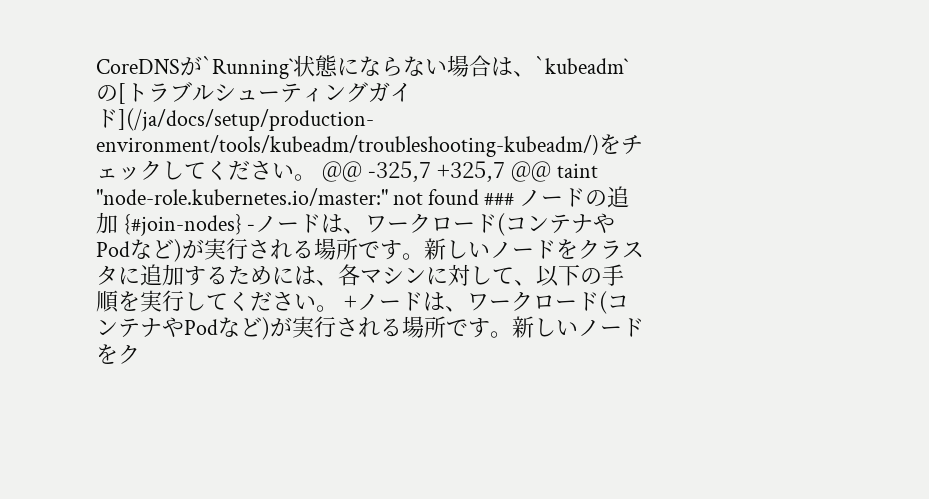CoreDNSが`Running`状態にならない場合は、`kubeadm`の[トラブルシューティングガイド](/ja/docs/setup/production-environment/tools/kubeadm/troubleshooting-kubeadm/)をチェックしてください。 @@ -325,7 +325,7 @@ taint "node-role.kubernetes.io/master:" not found ### ノードの追加 {#join-nodes} -ノードは、ワークロード(コンテナやPodなど)が実行される場所です。新しいノードをクラスタに追加するためには、各マシンに対して、以下の手順を実行してください。 +ノードは、ワークロード(コンテナやPodなど)が実行される場所です。新しいノードをク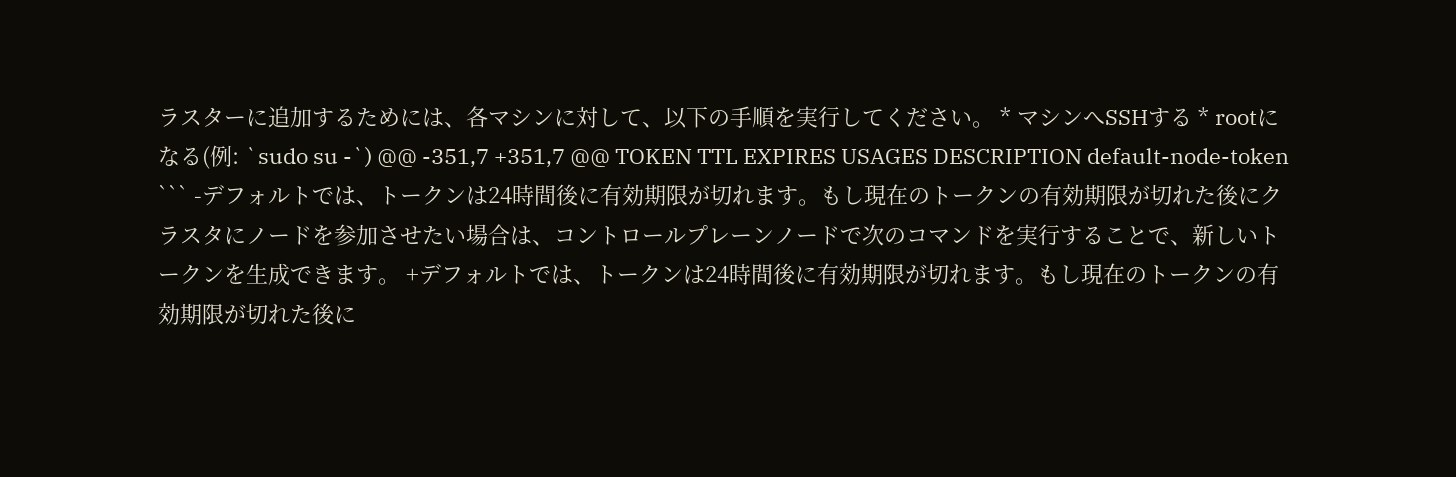ラスターに追加するためには、各マシンに対して、以下の手順を実行してください。 * マシンへSSHする * rootになる(例: `sudo su -`) @@ -351,7 +351,7 @@ TOKEN TTL EXPIRES USAGES DESCRIPTION default-node-token ``` -デフォルトでは、トークンは24時間後に有効期限が切れます。もし現在のトークンの有効期限が切れた後にクラスタにノードを参加させたい場合は、コントロールプレーンノードで次のコマンドを実行することで、新しいトークンを生成できます。 +デフォルトでは、トークンは24時間後に有効期限が切れます。もし現在のトークンの有効期限が切れた後に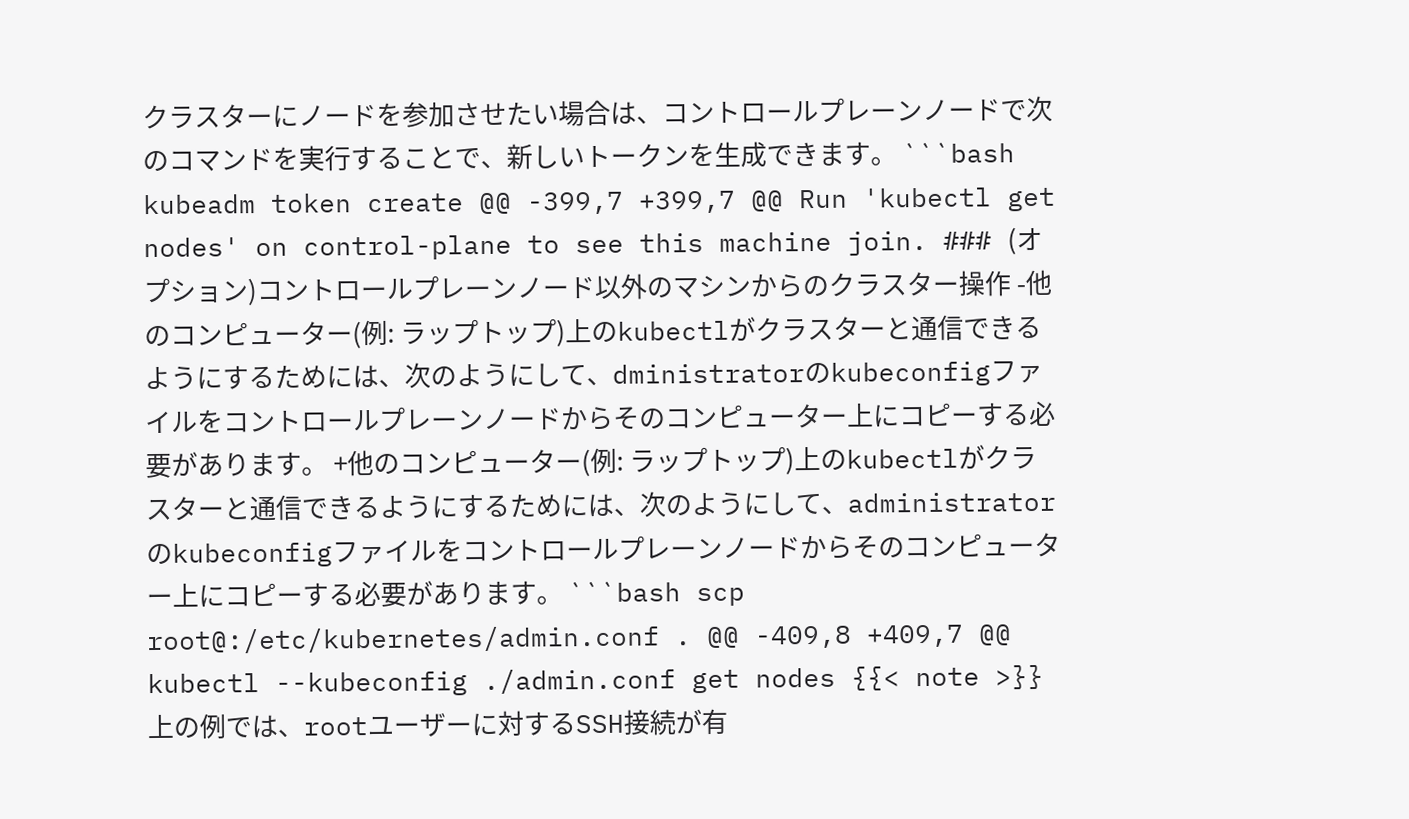クラスターにノードを参加させたい場合は、コントロールプレーンノードで次のコマンドを実行することで、新しいトークンを生成できます。 ```bash kubeadm token create @@ -399,7 +399,7 @@ Run 'kubectl get nodes' on control-plane to see this machine join. ### (オプション)コントロールプレーンノード以外のマシンからのクラスター操作 -他のコンピューター(例: ラップトップ)上のkubectlがクラスターと通信できるようにするためには、次のようにして、dministratorのkubeconfigファイルをコントロールプレーンノードからそのコンピューター上にコピーする必要があります。 +他のコンピューター(例: ラップトップ)上のkubectlがクラスターと通信できるようにするためには、次のようにして、administratorのkubeconfigファイルをコントロールプレーンノードからそのコンピューター上にコピーする必要があります。 ```bash scp root@:/etc/kubernetes/admin.conf . @@ -409,8 +409,7 @@ kubectl --kubeconfig ./admin.conf get nodes {{< note >}} 上の例では、rootユーザーに対するSSH接続が有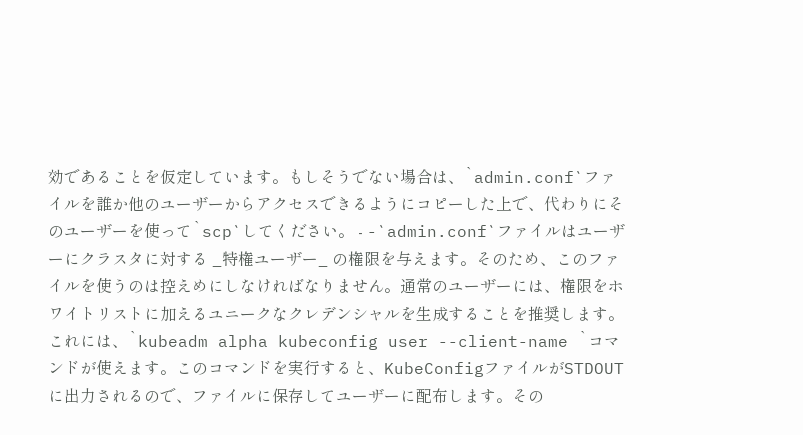効であることを仮定しています。もしそうでない場合は、`admin.conf`ファイルを誰か他のユーザーからアクセスできるようにコピーした上で、代わりにそのユーザーを使って`scp`してください。 - -`admin.conf`ファイルはユーザーにクラスタに対する _特権ユーザー_ の権限を与えます。そのため、このファイルを使うのは控えめにしなければなりません。通常のユーザーには、権限をホワイトリストに加えるユニークなクレデンシャルを生成することを推奨します。これには、`kubeadm alpha kubeconfig user --client-name `コマンドが使えます。このコマンドを実行すると、KubeConfigファイルがSTDOUTに出力されるので、ファイルに保存してユーザーに配布します。その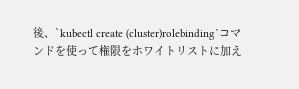後、`kubectl create (cluster)rolebinding`コマンドを使って権限をホワイトリストに加え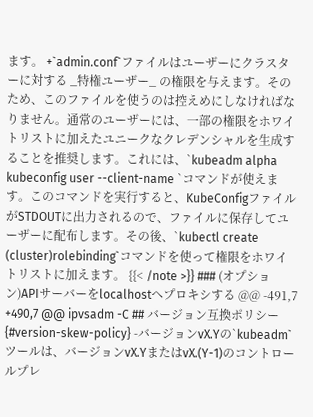ます。 +`admin.conf`ファイルはユーザーにクラスターに対する _特権ユーザー_ の権限を与えます。そのため、このファイルを使うのは控えめにしなければなりません。通常のユーザーには、一部の権限をホワイトリストに加えたユニークなクレデンシャルを生成することを推奨します。これには、`kubeadm alpha kubeconfig user --client-name `コマンドが使えます。このコマンドを実行すると、KubeConfigファイルがSTDOUTに出力されるので、ファイルに保存してユーザーに配布します。その後、`kubectl create (cluster)rolebinding`コマンドを使って権限をホワイトリストに加えます。 {{< /note >}} ### (オプション)APIサーバーをlocalhostへプロキシする @@ -491,7 +490,7 @@ ipvsadm -C ## バージョン互換ポリシー {#version-skew-policy} -バージョンvX.Yの`kubeadm`ツールは、バージョンvX.YまたはvX.(Y-1)のコントロールプレ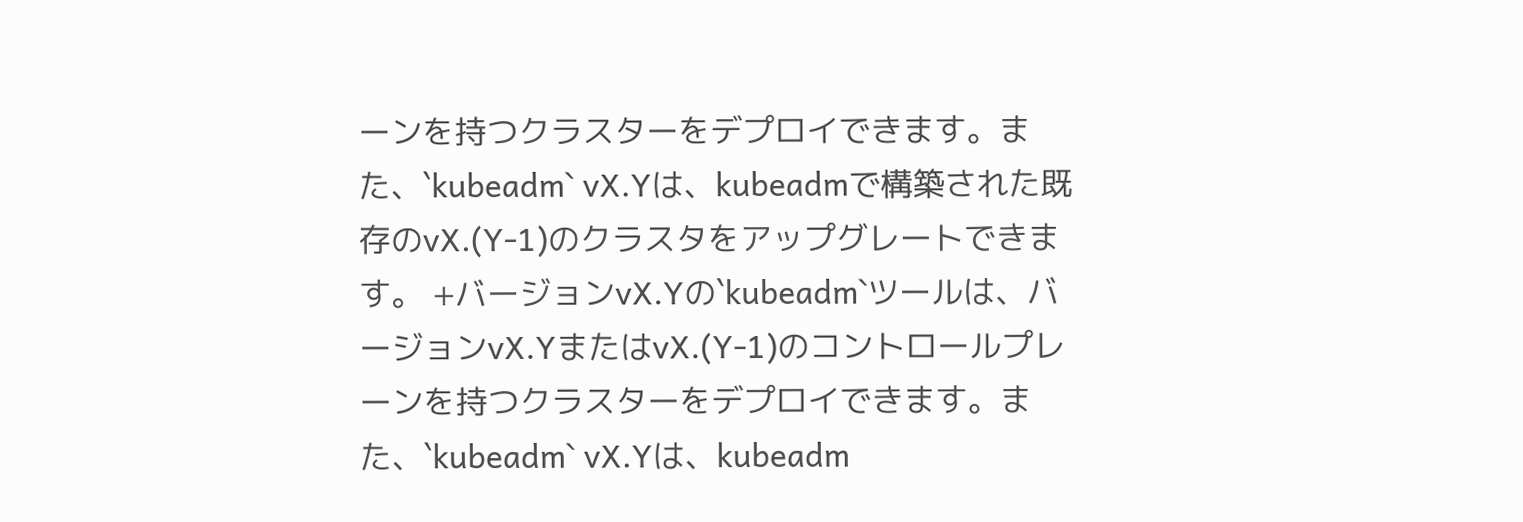ーンを持つクラスターをデプロイできます。また、`kubeadm` vX.Yは、kubeadmで構築された既存のvX.(Y-1)のクラスタをアップグレートできます。 +バージョンvX.Yの`kubeadm`ツールは、バージョンvX.YまたはvX.(Y-1)のコントロールプレーンを持つクラスターをデプロイできます。また、`kubeadm` vX.Yは、kubeadm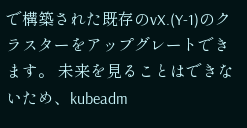で構築された既存のvX.(Y-1)のクラスターをアップグレートできます。 未来を見ることはできないため、kubeadm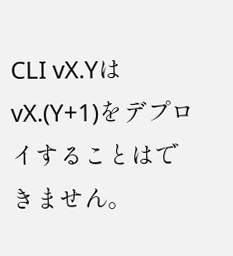CLI vX.YはvX.(Y+1)をデプロイすることはできません。